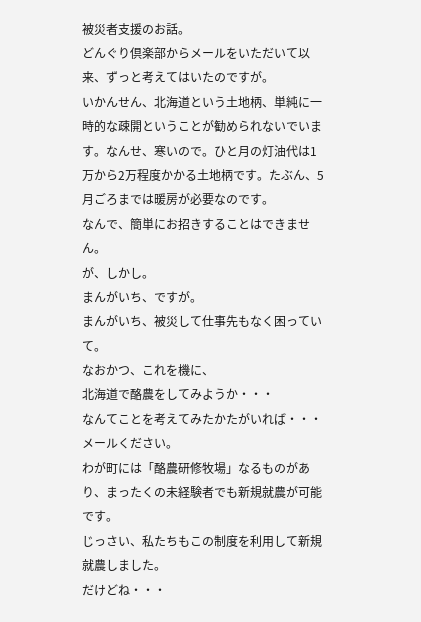被災者支援のお話。
どんぐり倶楽部からメールをいただいて以来、ずっと考えてはいたのですが。
いかんせん、北海道という土地柄、単純に一時的な疎開ということが勧められないでいます。なんせ、寒いので。ひと月の灯油代は1万から2万程度かかる土地柄です。たぶん、5月ごろまでは暖房が必要なのです。
なんで、簡単にお招きすることはできません。
が、しかし。
まんがいち、ですが。
まんがいち、被災して仕事先もなく困っていて。
なおかつ、これを機に、
北海道で酪農をしてみようか・・・
なんてことを考えてみたかたがいれば・・・
メールください。
わが町には「酪農研修牧場」なるものがあり、まったくの未経験者でも新規就農が可能です。
じっさい、私たちもこの制度を利用して新規就農しました。
だけどね・・・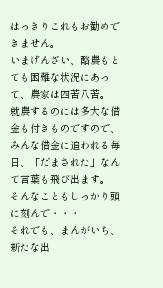はっきりこれもお勧めできません。
いまげんざい、酪農もとても困難な状況にあって、農家は四苦八苦。
就農するのには多大な借金も付きものですので、みんな借金に追われる毎日、「だまされた」なんて言葉も飛び出ます。
そんなこともしっかり頭に刻んで・・・
それでも、まんがいち、新たな出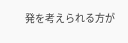発を考えられる方が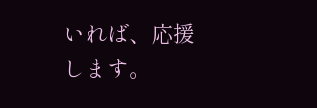いれば、応援します。